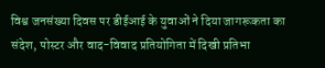विश्व जनसंख्या दिवस पर डीईआई के युवाओं ने दिया जागरूकता का संदेश, पोस्टर और वाद-विवाद प्रतियोगिता में दिखी प्रतिभा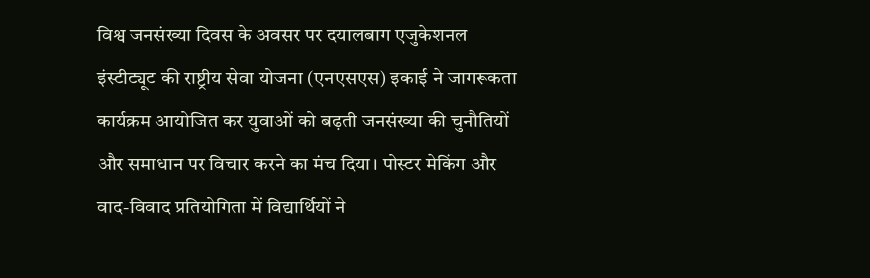विश्व जनसंख्या दिवस के अवसर पर दयालबाग एजुकेशनल इंस्टीट्यूट की राष्ट्रीय सेवा योजना (एनएसएस) इकाई ने जागरूकता कार्यक्रम आयोजित कर युवाओं को बढ़ती जनसंख्या की चुनौतियों और समाधान पर विचार करने का मंच दिया। पोस्टर मेकिंग और वाद-विवाद प्रतियोगिता में विद्यार्थियों ने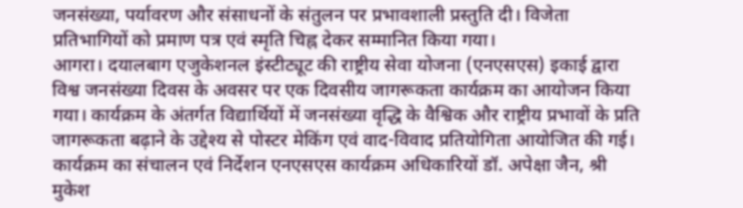जनसंख्या, पर्यावरण और संसाधनों के संतुलन पर प्रभावशाली प्रस्तुति दी। विजेता प्रतिभागियों को प्रमाण पत्र एवं स्मृति चिह्न देकर सम्मानित किया गया।
आगरा। दयालबाग एजुकेशनल इंस्टीट्यूट की राष्ट्रीय सेवा योजना (एनएसएस) इकाई द्वारा विश्व जनसंख्या दिवस के अवसर पर एक दिवसीय जागरूकता कार्यक्रम का आयोजन किया गया। कार्यक्रम के अंतर्गत विद्यार्थियों में जनसंख्या वृद्धि के वैश्विक और राष्ट्रीय प्रभावों के प्रति जागरूकता बढ़ाने के उद्देश्य से पोस्टर मेकिंग एवं वाद-विवाद प्रतियोगिता आयोजित की गई।
कार्यक्रम का संचालन एवं निर्देशन एनएसएस कार्यक्रम अधिकारियों डॉ. अपेक्षा जैन, श्री मुकेश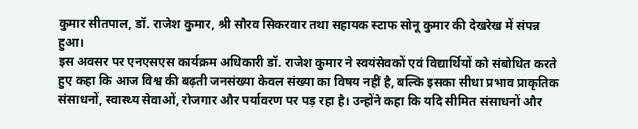कुमार सीतपाल, डॉ. राजेश कुमार, श्री सौरव सिकरवार तथा सहायक स्टाफ सोनू कुमार की देखरेख में संपन्न हुआ।
इस अवसर पर एनएसएस कार्यक्रम अधिकारी डॉ. राजेश कुमार ने स्वयंसेवकों एवं विद्यार्थियों को संबोधित करते हुए कहा कि आज विश्व की बढ़ती जनसंख्या केवल संख्या का विषय नहीं है, बल्कि इसका सीधा प्रभाव प्राकृतिक संसाधनों, स्वास्थ्य सेवाओं, रोजगार और पर्यावरण पर पड़ रहा है। उन्होंने कहा कि यदि सीमित संसाधनों और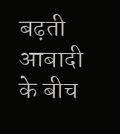बढ़ती आबादी के बीच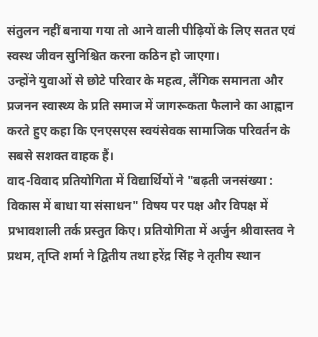संतुलन नहीं बनाया गया तो आने वाली पीढ़ियों के लिए सतत एवं स्वस्थ जीवन सुनिश्चित करना कठिन हो जाएगा।
उन्होंने युवाओं से छोटे परिवार के महत्व, लैंगिक समानता और प्रजनन स्वास्थ्य के प्रति समाज में जागरूकता फैलाने का आह्वान करते हुए कहा कि एनएसएस स्वयंसेवक सामाजिक परिवर्तन के सबसे सशक्त वाहक हैं।
वाद-विवाद प्रतियोगिता में विद्यार्थियों ने "बढ़ती जनसंख्या : विकास में बाधा या संसाधन" विषय पर पक्ष और विपक्ष में प्रभावशाली तर्क प्रस्तुत किए। प्रतियोगिता में अर्जुन श्रीवास्तव ने प्रथम, तृप्ति शर्मा ने द्वितीय तथा हरेंद्र सिंह ने तृतीय स्थान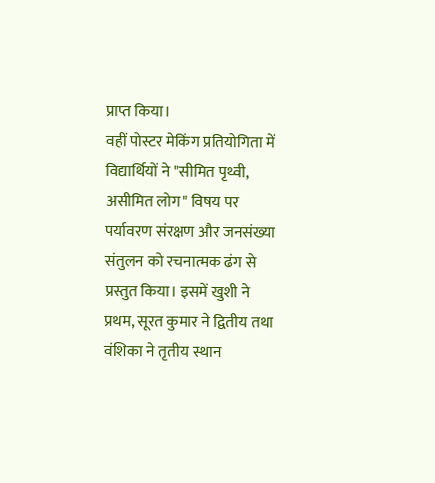प्राप्त किया।
वहीं पोस्टर मेकिंग प्रतियोगिता में विद्यार्थियों ने "सीमित पृथ्वी, असीमित लोग" विषय पर पर्यावरण संरक्षण और जनसंख्या संतुलन को रचनात्मक ढंग से प्रस्तुत किया। इसमें खुशी ने प्रथम, सूरत कुमार ने द्वितीय तथा वंशिका ने तृतीय स्थान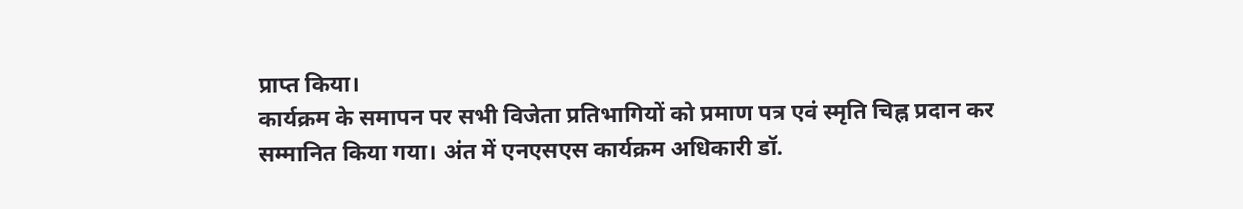प्राप्त किया।
कार्यक्रम के समापन पर सभी विजेता प्रतिभागियों को प्रमाण पत्र एवं स्मृति चिह्न प्रदान कर सम्मानित किया गया। अंत में एनएसएस कार्यक्रम अधिकारी डॉ.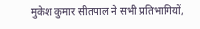मुकेश कुमार सीतपाल ने सभी प्रतिभागियों,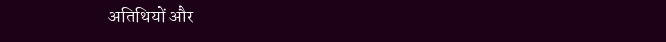अतिथियों और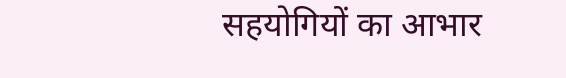सहयोगियों का आभार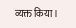व्यक्त किया।